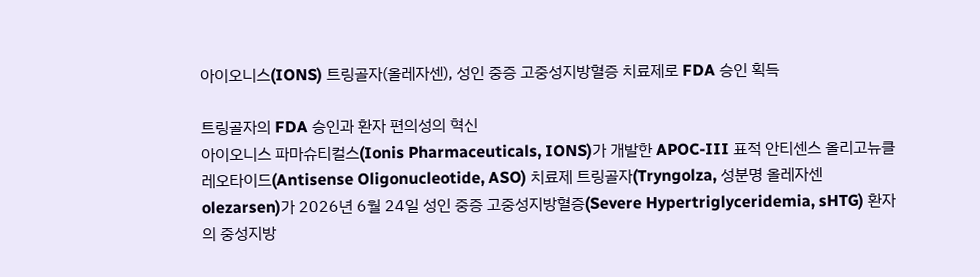아이오니스(IONS) 트링골자(올레자센), 성인 중증 고중성지방혈증 치료제로 FDA 승인 획득

트링골자의 FDA 승인과 환자 편의성의 혁신
아이오니스 파마슈티컬스(Ionis Pharmaceuticals, IONS)가 개발한 APOC-III 표적 안티센스 올리고뉴클레오타이드(Antisense Oligonucleotide, ASO) 치료제 트링골자(Tryngolza, 성분명 올레자센 olezarsen)가 2026년 6월 24일 성인 중증 고중성지방혈증(Severe Hypertriglyceridemia, sHTG) 환자의 중성지방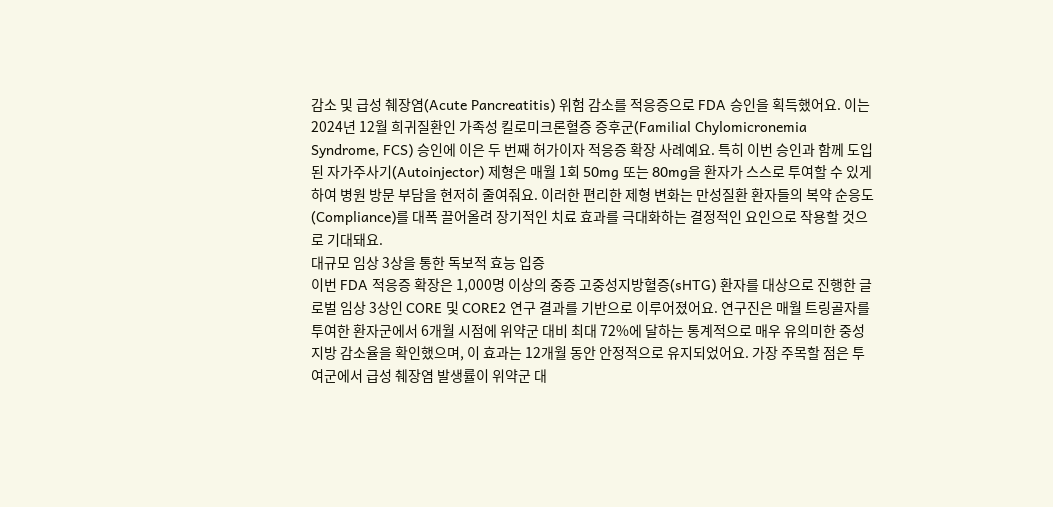감소 및 급성 췌장염(Acute Pancreatitis) 위험 감소를 적응증으로 FDA 승인을 획득했어요. 이는 2024년 12월 희귀질환인 가족성 킬로미크론혈증 증후군(Familial Chylomicronemia Syndrome, FCS) 승인에 이은 두 번째 허가이자 적응증 확장 사례예요. 특히 이번 승인과 함께 도입된 자가주사기(Autoinjector) 제형은 매월 1회 50mg 또는 80mg을 환자가 스스로 투여할 수 있게 하여 병원 방문 부담을 현저히 줄여줘요. 이러한 편리한 제형 변화는 만성질환 환자들의 복약 순응도(Compliance)를 대폭 끌어올려 장기적인 치료 효과를 극대화하는 결정적인 요인으로 작용할 것으로 기대돼요.
대규모 임상 3상을 통한 독보적 효능 입증
이번 FDA 적응증 확장은 1,000명 이상의 중증 고중성지방혈증(sHTG) 환자를 대상으로 진행한 글로벌 임상 3상인 CORE 및 CORE2 연구 결과를 기반으로 이루어졌어요. 연구진은 매월 트링골자를 투여한 환자군에서 6개월 시점에 위약군 대비 최대 72%에 달하는 통계적으로 매우 유의미한 중성지방 감소율을 확인했으며, 이 효과는 12개월 동안 안정적으로 유지되었어요. 가장 주목할 점은 투여군에서 급성 췌장염 발생률이 위약군 대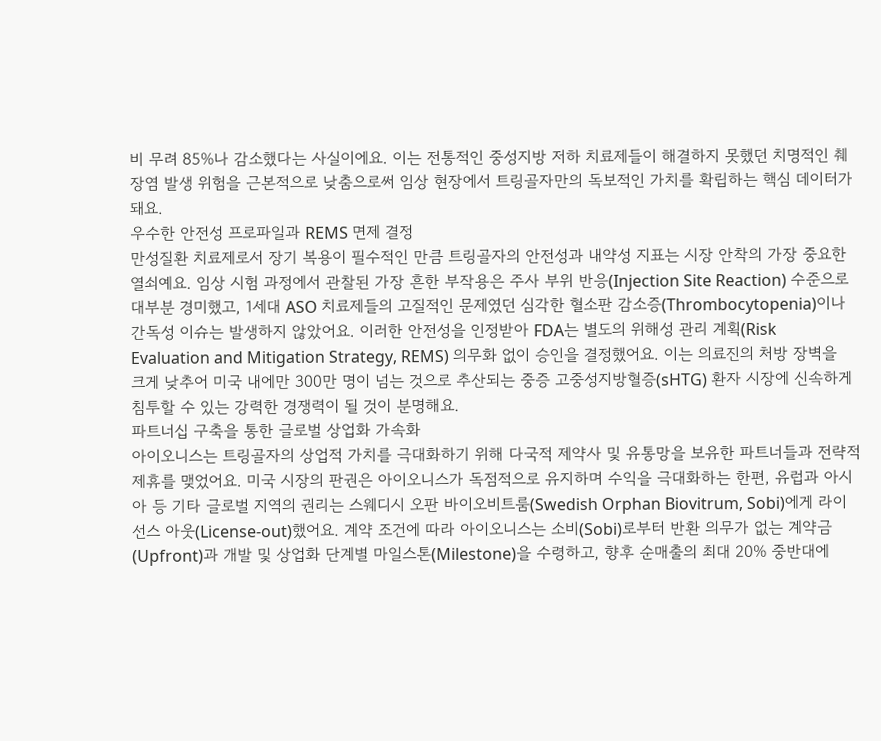비 무려 85%나 감소했다는 사실이에요. 이는 전통적인 중성지방 저하 치료제들이 해결하지 못했던 치명적인 췌장염 발생 위험을 근본적으로 낮춤으로써 임상 현장에서 트링골자만의 독보적인 가치를 확립하는 핵심 데이터가 돼요.
우수한 안전성 프로파일과 REMS 면제 결정
만성질환 치료제로서 장기 복용이 필수적인 만큼 트링골자의 안전성과 내약성 지표는 시장 안착의 가장 중요한 열쇠예요. 임상 시험 과정에서 관찰된 가장 흔한 부작용은 주사 부위 반응(Injection Site Reaction) 수준으로 대부분 경미했고, 1세대 ASO 치료제들의 고질적인 문제였던 심각한 혈소판 감소증(Thrombocytopenia)이나 간독성 이슈는 발생하지 않았어요. 이러한 안전성을 인정받아 FDA는 별도의 위해성 관리 계획(Risk Evaluation and Mitigation Strategy, REMS) 의무화 없이 승인을 결정했어요. 이는 의료진의 처방 장벽을 크게 낮추어 미국 내에만 300만 명이 넘는 것으로 추산되는 중증 고중성지방혈증(sHTG) 환자 시장에 신속하게 침투할 수 있는 강력한 경쟁력이 될 것이 분명해요.
파트너십 구축을 통한 글로벌 상업화 가속화
아이오니스는 트링골자의 상업적 가치를 극대화하기 위해 다국적 제약사 및 유통망을 보유한 파트너들과 전략적 제휴를 맺었어요. 미국 시장의 판권은 아이오니스가 독점적으로 유지하며 수익을 극대화하는 한편, 유럽과 아시아 등 기타 글로벌 지역의 권리는 스웨디시 오판 바이오비트룸(Swedish Orphan Biovitrum, Sobi)에게 라이선스 아웃(License-out)했어요. 계약 조건에 따라 아이오니스는 소비(Sobi)로부터 반환 의무가 없는 계약금(Upfront)과 개발 및 상업화 단계별 마일스톤(Milestone)을 수령하고, 향후 순매출의 최대 20% 중반대에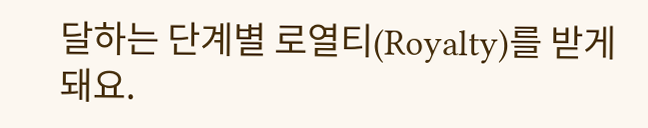달하는 단계별 로열티(Royalty)를 받게 돼요.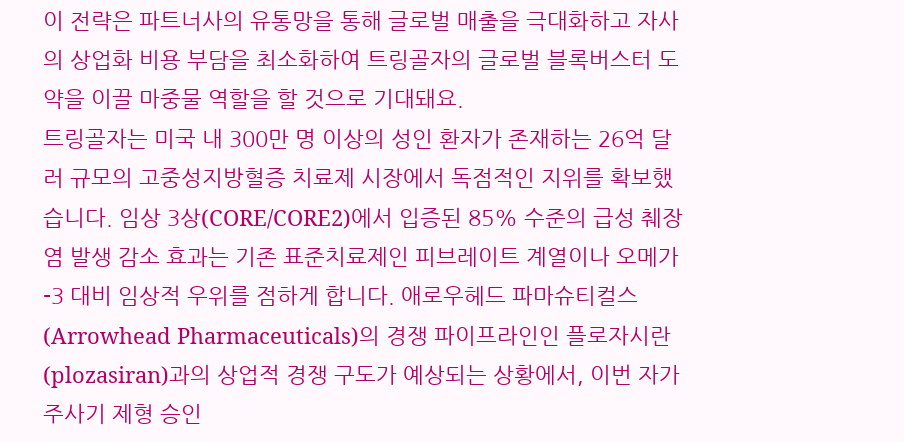이 전략은 파트너사의 유통망을 통해 글로벌 매출을 극대화하고 자사의 상업화 비용 부담을 최소화하여 트링골자의 글로벌 블록버스터 도약을 이끌 마중물 역할을 할 것으로 기대돼요.
트링골자는 미국 내 300만 명 이상의 성인 환자가 존재하는 26억 달러 규모의 고중성지방혈증 치료제 시장에서 독점적인 지위를 확보했습니다. 임상 3상(CORE/CORE2)에서 입증된 85% 수준의 급성 췌장염 발생 감소 효과는 기존 표준치료제인 피브레이트 계열이나 오메가-3 대비 임상적 우위를 점하게 합니다. 애로우헤드 파마슈티컬스(Arrowhead Pharmaceuticals)의 경쟁 파이프라인인 플로자시란(plozasiran)과의 상업적 경쟁 구도가 예상되는 상황에서, 이번 자가주사기 제형 승인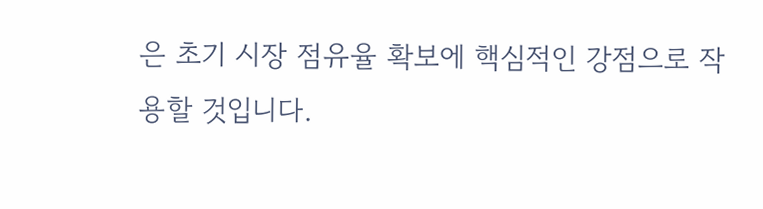은 초기 시장 점유율 확보에 핵심적인 강점으로 작용할 것입니다.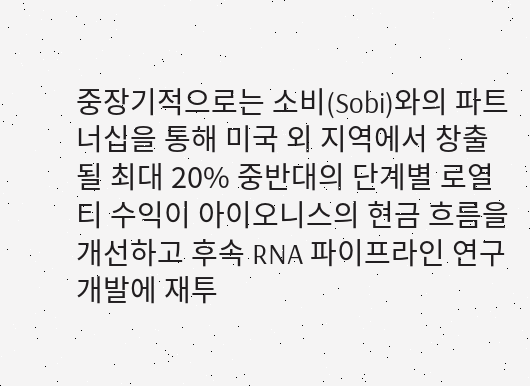중장기적으로는 소비(Sobi)와의 파트너십을 통해 미국 외 지역에서 창출될 최대 20% 중반대의 단계별 로열티 수익이 아이오니스의 현금 흐름을 개선하고 후속 RNA 파이프라인 연구개발에 재투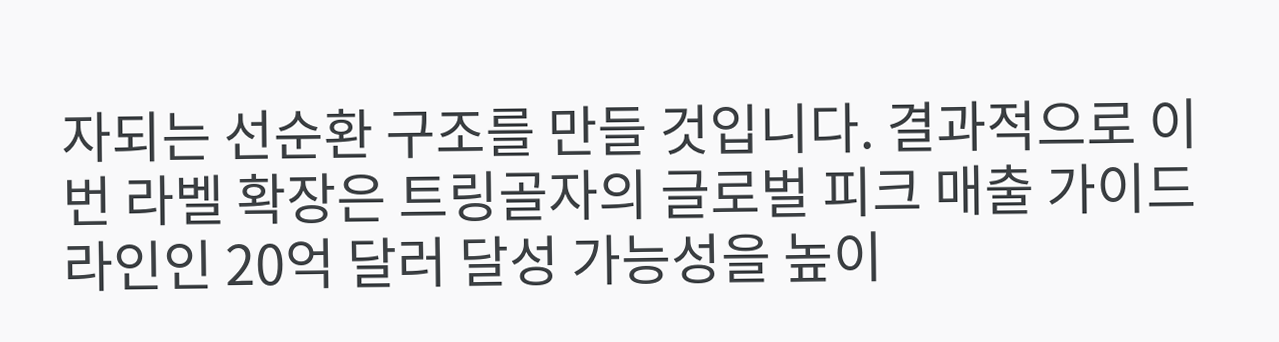자되는 선순환 구조를 만들 것입니다. 결과적으로 이번 라벨 확장은 트링골자의 글로벌 피크 매출 가이드라인인 20억 달러 달성 가능성을 높이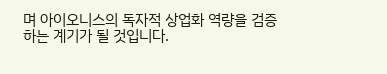며 아이오니스의 독자적 상업화 역량을 검증하는 계기가 될 것입니다.